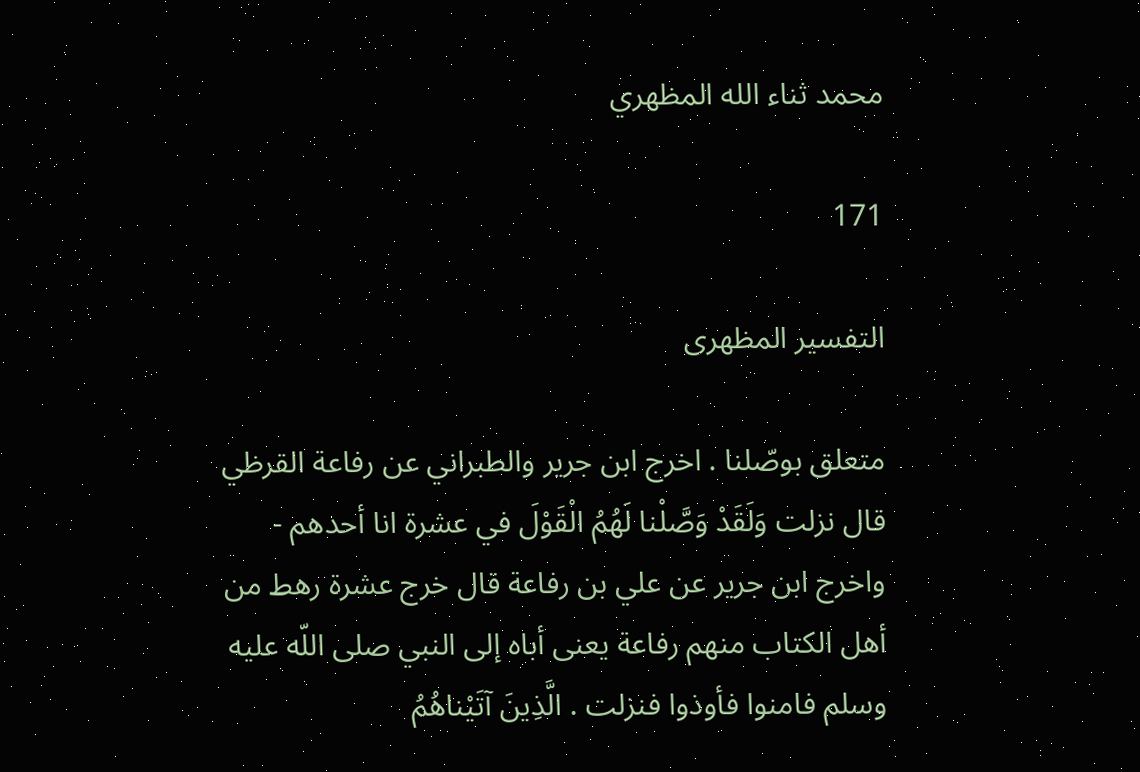محمد ثناء الله المظهري

171

التفسير المظهرى

متعلق بوصّلنا . اخرج ابن جرير والطبراني عن رفاعة القرظي قال نزلت وَلَقَدْ وَصَّلْنا لَهُمُ الْقَوْلَ في عشرة انا أحدهم - واخرج ابن جرير عن علي بن رفاعة قال خرج عشرة رهط من أهل الكتاب منهم رفاعة يعنى أباه إلى النبي صلى اللّه عليه وسلم فامنوا فأوذوا فنزلت . الَّذِينَ آتَيْناهُمُ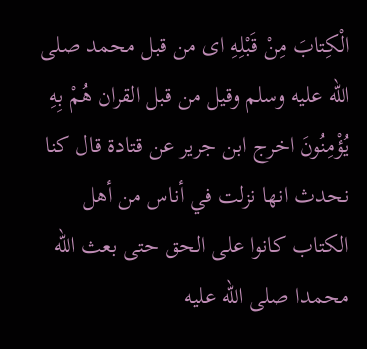الْكِتابَ مِنْ قَبْلِهِ اى من قبل محمد صلى الله عليه وسلم وقيل من قبل القران هُمْ بِهِ يُؤْمِنُونَ اخرج ابن جرير عن قتادة قال كنا نحدث انها نزلت في أناس من أهل الكتاب كانوا على الحق حتى بعث اللّه محمدا صلى اللّه عليه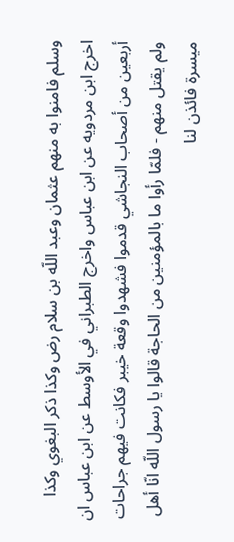وسلم فامنوا به منهم عثمان وعبد اللّه بن سلام رض وكذا ذكر البغوي وكذا اخرج ابن مردويه عن ابن عباس واخرج الطبراني في الأوسط عن ابن عباس ان أربعين من أصحاب النجاشي قدموا فشهدوا وقعة خيبر فكانت فيهم جراحات ولم يقتل منهم - فلمّا رأوا ما بالمؤمنين من الحاجة قالوا يا رسول اللّه انّا أهل ميسرة فائذن لنا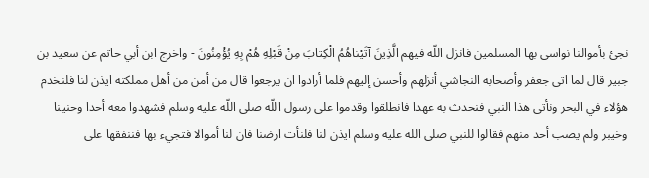نجئ بأموالنا نواسى بها المسلمين فانزل اللّه فيهم الَّذِينَ آتَيْناهُمُ الْكِتابَ مِنْ قَبْلِهِ هُمْ بِهِ يُؤْمِنُونَ - واخرج ابن أبي حاتم عن سعيد بن جبير قال لما اتى جعفر وأصحابه النجاشي أنزلهم وأحسن إليهم فلما أرادوا ان يرجعوا قال من أمن من أهل مملكته ايذن لنا فلنخدم هؤلاء في البحر ونأتى هذا النبي فنحدث به عهدا فانطلقوا وقدموا على رسول اللّه صلى اللّه عليه وسلم فشهدوا معه أحدا وحنينا وخيبر ولم يصب أحد منهم فقالوا للنبي صلى الله عليه وسلم ايذن لنا فلنأت ارضنا فان لنا أموالا فتجيء بها فننفقها على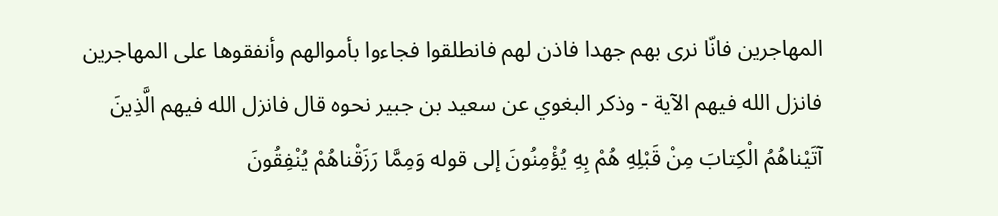المهاجرين فانّا نرى بهم جهدا فاذن لهم فانطلقوا فجاءوا بأموالهم وأنفقوها على المهاجرين فانزل الله فيهم الآية - وذكر البغوي عن سعيد بن جبير نحوه قال فانزل الله فيهم الَّذِينَ آتَيْناهُمُ الْكِتابَ مِنْ قَبْلِهِ هُمْ بِهِ يُؤْمِنُونَ إلى قوله وَمِمَّا رَزَقْناهُمْ يُنْفِقُونَ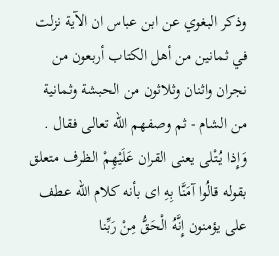وذكر البغوي عن ابن عباس ان الآية نزلت في ثمانين من أهل الكتاب أربعون من نجران واثنان وثلاثون من الحبشة وثمانية من الشام - ثم وصفهم اللّه تعالى فقال . وَإِذا يُتْلى يعنى القران عَلَيْهِمْ الظرف متعلق بقوله قالُوا آمَنَّا بِهِ اى بأنه كلام اللّه عطف على يؤمنون إِنَّهُ الْحَقُّ مِنْ رَبِّنا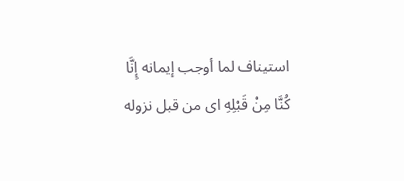استيناف لما أوجب إيمانه إِنَّا كُنَّا مِنْ قَبْلِهِ اى من قبل نزوله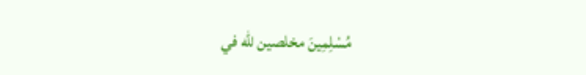مُسْلِمِينَ مخلصين للّه في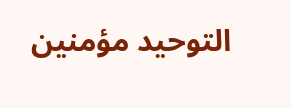التوحيد مؤمنين